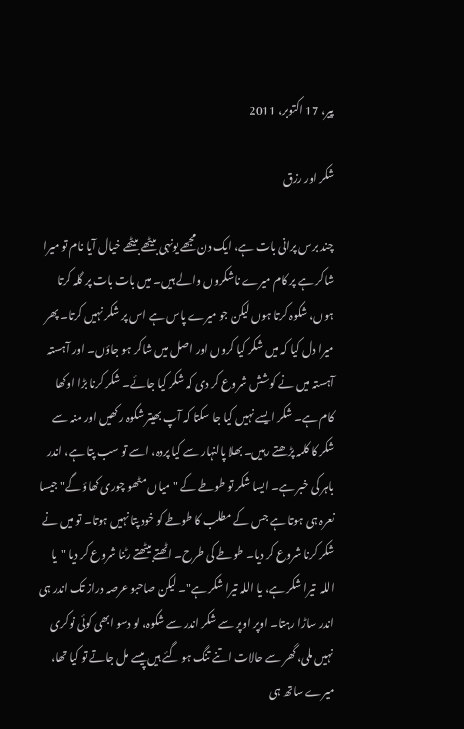پیر، 17 اکتوبر، 2011

شکر اور رزق

چند برس پرانی بات ہے، ایک دن مجھے یونہی بیٹھے بیٹھے خیال آیا نام تو میرا شاکر ہے پر کام میرے ناشکروں والے ہیں۔ میں بات بات پر گلہ کرتا ہوں، شکوہ کرتا ہوں لیکن جو میرے پاس ہے اس پر شکر نہیں کرتا۔ پھر میرا دل کیا کہ میں شکر کیا کروں اور اصل میں شاکر ہو جاؤں۔ اور آہستہ آہستہ میں نے کوشش شروع کر دی کہ شکر کیا جائے۔ شکر کرنا بڑا اوکھا کام ہے۔ شکر ایسے نہیں کیا جا سکتا کہ آپ بھیتر شکوہ رکھیں اور منہ سے شکر کا کلمہ پڑھتے رہیں۔ بھلا پالنہار سے کیا پردہ، اسے تو سب پتا ہے، اندر باہر کی خبر ہے۔ ایسا شکر تو طوطے کے "میاں مٹھو چوری کھاؤ گے" جیسا نعرہ ہی ہوتا ہے جس کے مطلب کا طوطے کو خود پتا نہیں ہوتا۔ تو میں نے شکر کرنا شروع کر دیا۔ طوطے کی طرح۔ اٹھتے بیٹھتے رٹنا شروع کر دیا "یا اللہ  تیرا شکر ہے، یا اللہ تیرا شکر ہے"۔ لیکن صاحبو عرصہ دراز تک اندر ہی اندر ساڑا رہتا۔ اوپر اوپر سے شکر اندر سے شکوہ، لو دسو ابھی کوئی نوکری نہیں ملی، گھر سے حالات اتنے تنگ ہو گئے ہیں پیسے مل جاتے تو کیا تھا، میرے ساتھ ہی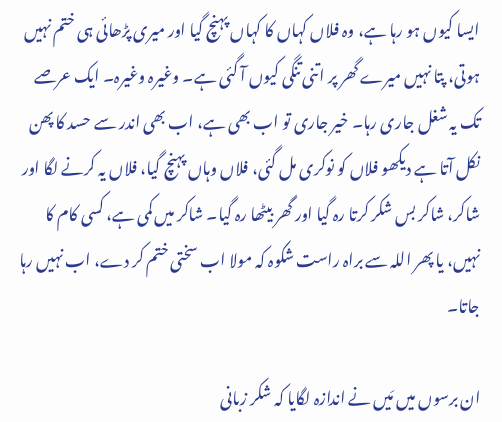ایسا کیوں ہو رہا ہے، وہ فلاں کہاں کا کہاں پہنچ گیا اور میری پڑھائی ہی ختم نہیں ہوتی، پتا نہیں میرے گھر پر اتنی تنگی کیوں آ گئی ہے۔ وغیرہ وغیرہ۔ ایک عرصے تک یہ شغل جاری رہا۔ خیر جاری تو اب بھی ہے، اب بھی اندر سے حسد کا پھن نکل آتا ہے دیکھو فلاں کو نوکری مل گئی، فلاں وہاں پہنچ گیا، فلاں یہ کرنے لگا اور شاکر، شاکر بس شکر کرتا رہ گیا اور گھر بیٹھا رہ گیا۔ شاکر میں کمی ہے، کسی کام کا نہیں، یا پھر اللہ سے براہ راست شکوہ کہ مولا اب سختی ختم کر دے، اب نہیں رہا جاتا۔

ان برسوں میں مَیں نے اندازہ لگایا کہ شکر زبانی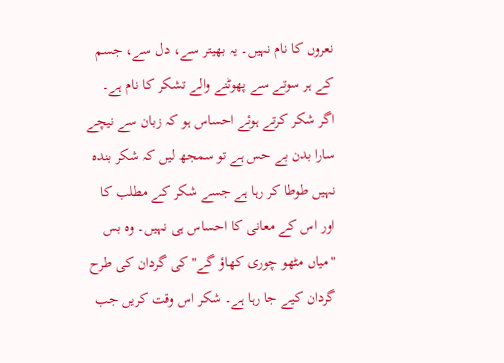نعروں کا نام نہیں۔ یہ بھیتر سے، دل سے، جسم کے ہر سوتے سے پھوٹنے والے تشکر کا نام ہے۔ اگر شکر کرتے ہوئے احساس ہو کہ زبان سے نیچے سارا بدن بے حس ہے تو سمجھ لیں کہ شکر بندہ نہیں طوطا کر رہا ہے جسے شکر کے مطلب کا اور اس کے معانی کا احساس ہی نہیں۔ وہ بس "میاں مٹھو چوری کھاؤ گے" کی گردان کی طرح گردان کیے جا رہا ہے۔ شکر اس وقت کریں جب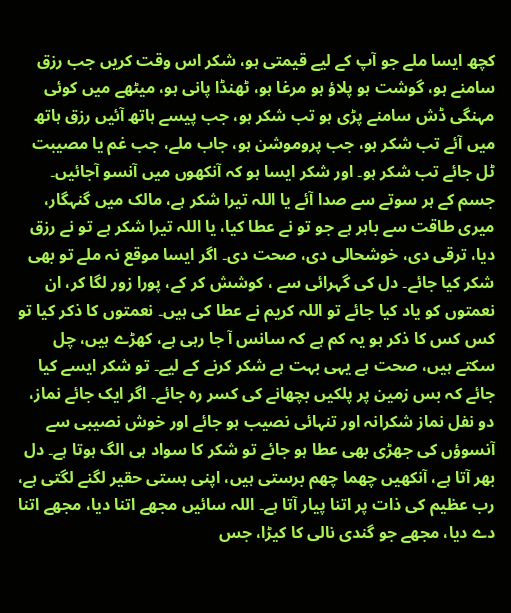کچھ ایسا ملے جو آپ کے لیے قیمتی ہو، شکر اس وقت کریں جب رزق سامنے ہو، گوشت ہو پلاؤ ہو مرغا ہو، ٹھنڈا پانی ہو، میٹھے میں کوئی مہنگی ڈش سامنے پڑی ہو تب شکر ہو، جب پیسے ہاتھ آئیں رزق ہاتھ میں آئے تب شکر ہو، جب پروموشن ہو، جاب ملے، جب غم یا مصیبت ٹل جائے تب شکر ہو۔ اور شکر ایسا ہو کہ آنکھوں میں آنسو آجائیں۔ جسم کے ہر سوتے سے صدا آئے یا اللہ تیرا شکر ہے، مالک میں گنہگار، میری طاقت سے باہر ہے جو تو نے عطا کیا، یا اللہ تیرا شکر ہے تو نے رزق دیا، ترقی دی، خوشحالی دی، صحت دی۔ اگر ایسا موقع نہ ملے تو بھی شکر کیا جائے۔ دل کی گہرائی سے ، کوشش کر کے، پورا زور لگا کر، ان نعمتوں کو یاد کیا جائے تو اللہ کریم نے عطا کی ہیں۔ نعمتوں کا ذکر کیا تو کس کس کا ذکر ہو یہ کم ہے کہ سانس آ جا رہی ہے، کھڑے ہیں، چل سکتے ہیں، صحت ہے یہی بہت ہے شکر کرنے کے لیے۔ تو شکر ایسے کیا جائے کہ بس زمین پر پلکیں بچھانے کی کسر رہ جائے۔ اگر ایک جائے نماز، دو نفل نماز شکرانہ اور تنہائی نصیب ہو جائے اور خوش نصیبی سے آنسوؤں کی جھڑی بھی عطا ہو جائے تو شکر کا سواد ہی الگ ہوتا ہے۔ دل بھر آتا ہے، آنکھیں چھما چھم برستی ہیں، اپنی ہستی حقیر لگنے لگتی ہے، رب عظیم کی ذات پر اتنا پیار آتا ہے۔ اللہ سائیں مجھے اتنا دیا، مجھے اتنا دے دیا، مجھے جو گندی نالی کا کیڑا، جس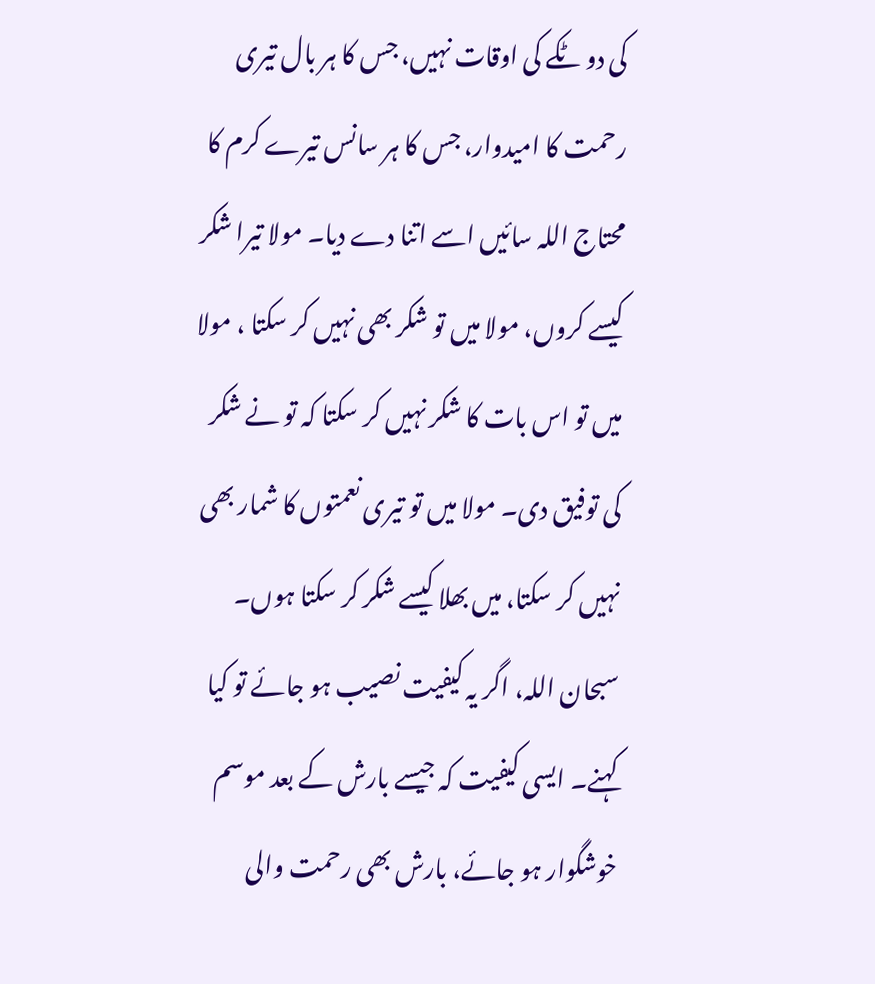کی دو ٹکے کی اوقات نہیں، جس کا ہر بال تیری رحمت کا امیدوار، جس کا ہر سانس تیرے کرم کا محتاج اللہ سائیں اسے اتنا دے دیا۔ مولا تیرا شکر کیسے کروں، مولا میں تو شکر بھی نہیں کر سکتا ، مولا میں تو اس بات کا شکر نہیں کر سکتا کہ تو نے شکر کی توفیق دی۔ مولا میں تو تیری نعمتوں کا شمار بھی نہیں کر سکتا، میں بھلا کیسے شکر کر سکتا ہوں۔ سبحان اللہ، اگر یہ کیفیت نصیب ہو جائے تو کیا کہنے۔ ایسی کیفیت کہ جیسے بارش کے بعد موسم خوشگوار ہو جائے، بارش بھی رحمت والی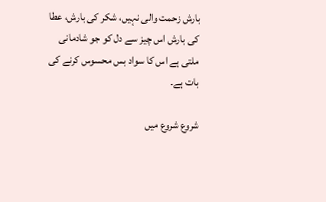بارش زحمت والی نہیں، شکر کی بارش، عطا کی بارش اس چیز سے دل کو جو شادمانی ملتی ہے اس کا سواد بس محسوس کرنے کی بات ہے۔

شروع شروع میں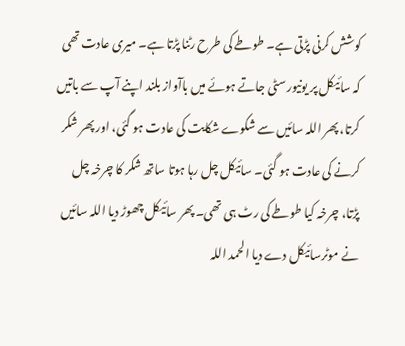کوشش کرنی پڑتی ہے۔ طوطے کی طرح رٹنا پڑتا ہے۔ میری عادت تھی کہ سائیکل پر یونیورسٹی جاتے ہوئے میں باآواز بلند اپنے آپ سے باتیں کرتا، پھر اللہ سائیں سے شکوے شکایت کی عادت ہو گئی، اور پھر شکر کرنے کی عادت ہو گئی۔ سائیکل چل رہا ہوتا ساتھ شکر کا چرخہ چل پڑتا، چرخہ کیا طوطے کی رٹ ہی تھی۔ پھر سائیکل چھوڑ دیا اللہ سائیں نے موٹرسائیکل دے دیا الحمد اللہ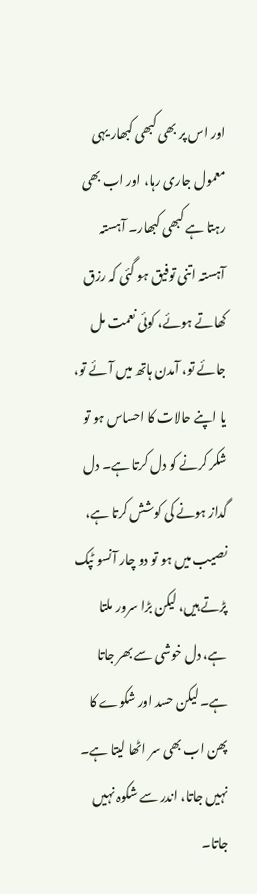اور اس پر بھی کبھی کبھار یہی معمول جاری رہا، اور اب بھی رہتا ہے کبھی کبھار۔ آہستہ آہستہ اتنی توفیق ہو گئی کہ رزق کھاتے ہوئے، کوئی نعمت مل جائے تو، آمدن ہاتھ میں آئے تو، یا اپنے حالات کا احساس ہو تو شکر کرنے کو دل کرتا ہے۔ دل گداز ہونے کی کوشش کرتا ہے، نصیب میں ہو تو دو چار آنسو ٹپک پڑتے ہیں، لیکن بڑا سرور ملتا ہے، دل خوشی سے بھر جاتا ہے۔ لیکن حسد اور شکوے کا پھن اب بھی سر اٹھا لیتا ہے۔ نہیں جاتا، اندر سے شکوہ نہیں جاتا۔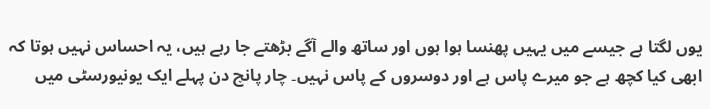یوں لگتا ہے جیسے میں یہیں پھنسا ہوا ہوں اور ساتھ والے آگے بڑھتے جا رہے ہیں، یہ احساس نہیں ہوتا کہ ابھی کیا کچھ ہے جو میرے پاس ہے اور دوسروں کے پاس نہیں۔ چار پانچ دن پہلے ایک یونیورسٹی میں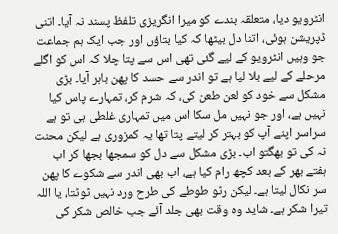انٹرویو دیا، متعلقہ بندے کو میرا انگریزی تلفظ پسند نہ آیا۔ اتنی ڈپریشن ہوئی، اتنا دل بیٹھا کہ کیا بتاؤں اور جب ایک ہم جماعت جو وہیں انٹرویو کے لیے گئی تھی اس سے پتا چلا کہ اس کو اگلے مرحلے کے لیے بلا لیا ہے تو اندر سے حسد کا پھن باہر آیا۔ بڑی مشکل سے خود کو لعن طعن کی، کہ شرم کر، تمہارے پاس کیا نہیں ہے، اور جو نہیں مل سکا اس میں تمہاری غلطی ہی تو ہے سراسر اپنے آپ کو بہتر کر لیتے پتا تھا یہ کمزوری ہے لیکن محنت نہ کی تو بھگتو اب۔ بڑی مشکل سے دل کو سمجھا بجھا کر اب ہفتے بھر کے بعد کچھ رام کیا ہے، اب بھی اندر سے شکوے کا پھن سر نکال لیتا ہے۔ لیکن رٹو طوطے کی طرح ورد نہیں ٹوٹتا، یا اللہ تیرا شکر ہے۔ شاید وہ وقت بھی جلد آئے جب خالص شکر کی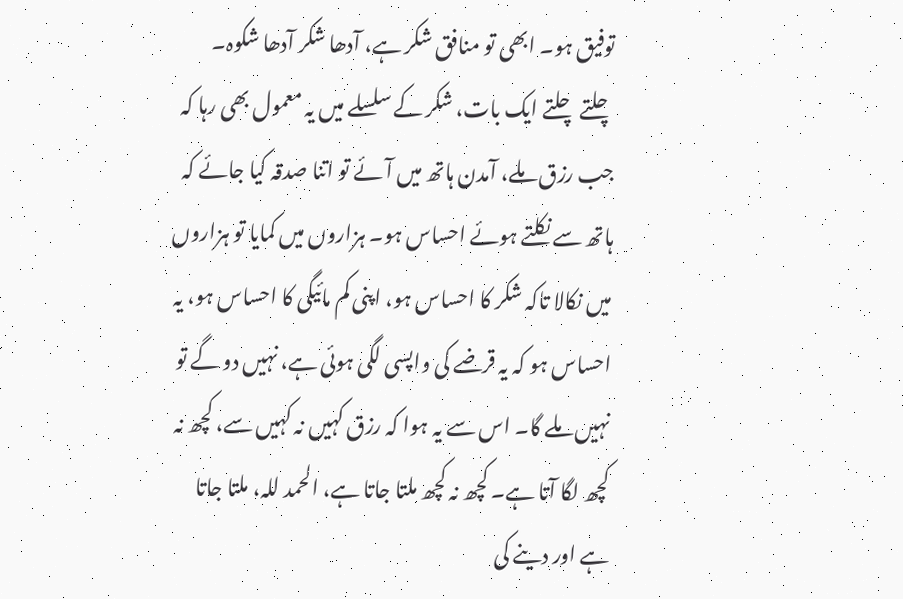توفیق ہو۔ ابھی تو منافق شکر ہے، آدھا شکر آدھا شکوہ۔
چلتے چلتے ایک بات، شکر کے سلسلے میں یہ معمول بھی رہا کہ جب رزق ملے، آمدن ہاتھ میں آئے تو اتنا صدقہ کیا جائے کہ ہاتھ سے نکلتے ہوئے احساس ہو۔ ہزاروں میں کمایا تو ہزاروں میں نکالا تاکہ شکر کا احساس ہو، اپنی کم مائیگی کا احساس ہو، یہ احساس ہو کہ یہ قرضے کی واپسی لگی ہوئی ہے، نہیں دو گے تو نہیں ملے گا۔ اس سے یہ ہوا کہ رزق کہیں نہ کہیں سے، کچھ نہ کچھ لگا آتا ہے۔ کچھ نہ کچھ ملتا جاتا ہے، الحمد للہ، ملتا جاتا ہے اور دینے کی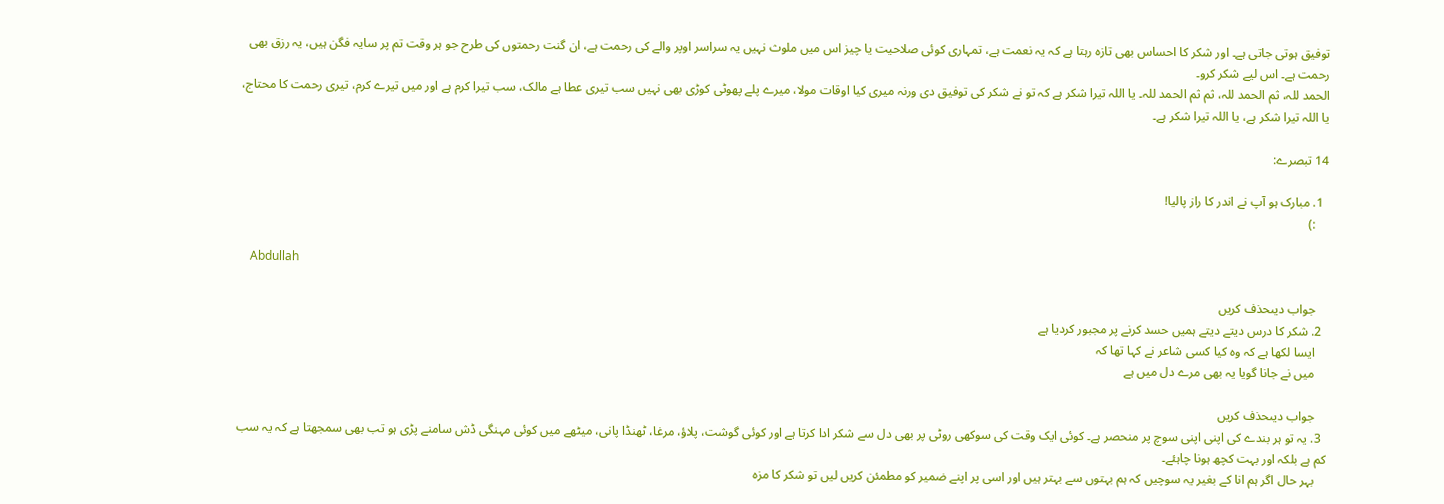توفیق ہوتی جاتی ہے۔ اور شکر کا احساس بھی تازہ رہتا ہے کہ یہ نعمت ہے، تمہاری کوئی صلاحیت یا چیز اس میں ملوث نہیں یہ سراسر اوپر والے کی رحمت ہے، ان گنت رحمتوں کی طرح جو ہر وقت تم پر سایہ فگن ہیں، یہ رزق بھی رحمت ہے۔ اس لیے شکر کرو۔
الحمد للہ، ثم الحمد للہ، ثم ثم الحمد للہ۔ یا اللہ تیرا شکر ہے کہ تو نے شکر کی توفیق دی ورنہ میری کیا اوقات مولا، میرے پلے پھوٹی کوڑی بھی نہیں سب تیری عطا ہے مالک، سب تیرا کرم ہے اور میں تیرے کرم، تیری رحمت کا محتاج، یا اللہ تیرا شکر ہے، یا اللہ تیرا شکر ہے۔

14 تبصرے:

  1. مبارک ہو آپ نے اندر کا راز پالیا!
    :)

    Abdullah

    جواب دیںحذف کریں
  2. شکر کا درس دیتے دیتے ہمیں حسد کرنے پر مجبور کردیا ہے
    ایسا لکھا ہے کہ وہ کیا کسی شاعر نے کہا تھا کہ
    میں نے جانا گویا یہ بھی مرے دل میں ہے

    جواب دیںحذف کریں
  3. یہ تو ہر بندے کی اپنی اپنی سوچ پر منحصر ہے۔ کوئی ایک وقت کی سوکھی روٹی پر بھی دل سے شکر ادا کرتا ہے اور کوئی گوشت، پلاؤ، مرغا، ٹھنڈا پانی، میٹھے میں کوئی مہنگی ڈش سامنے پڑی ہو تب بھی سمجھتا ہے کہ یہ سب کم ہے بلکہ اور بہت کچھ ہونا چاہئے۔
    بہر حال اگر ہم انا کے بغیر یہ سوچیں کہ ہم بہتوں سے بہتر ہیں اور اسی پر اپنے ضمیر کو مطمئن کریں لیں تو شکر کا مزہ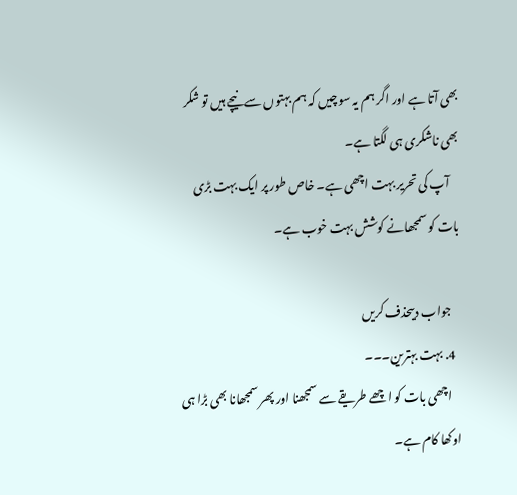بھی آتا ہے اور اگر ہم یہ سوچیں کہ ہم بہتوں سے نیچے ہیں تو شکر بھی ناشکری ہی لگتا ہے۔
    آپ کی تحریر بہت اچھی ہے۔ خاص طور پر ایک بہت بڑی بات کو سمجھانے کوشش بہت خوب ہے۔

    جواب دیںحذف کریں
  4. بہت بہترین۔۔۔
    اچھی بات کو اچھے طریقے سے سمجھنا اور پھر سمجھانا بھی بڑا ہی اوکھا کام ہے۔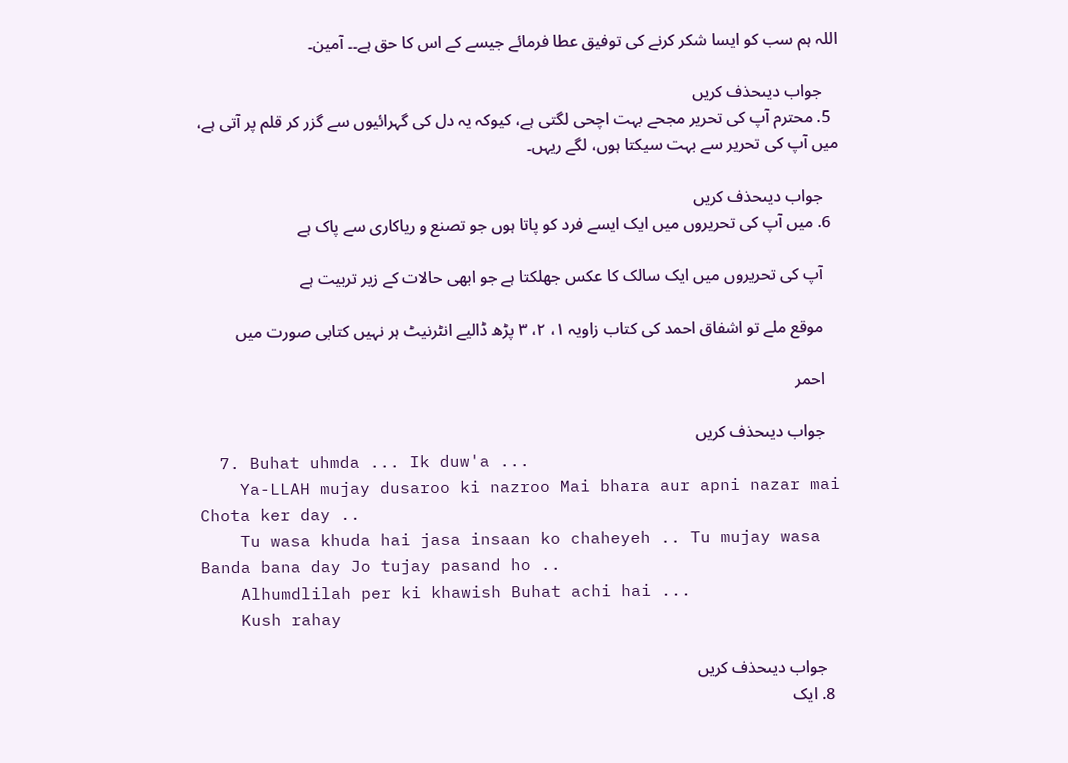اللہ ہم سب کو ایسا شکر کرنے کی توفیق عطا فرمائے جیسے کے اس کا حق ہے۔۔ آمین۔

    جواب دیںحذف کریں
  5. محترم آپ کی تحریر مجحے بہت اچحی لگتی ہے، کیوکہ یہ دل کی گہرائیوں سے گزر کر قلم پر آتی ہے، میں آپ کی تحریر سے بہت سیکتا ہوں، لگے ریہں۔

    جواب دیںحذف کریں
  6. میں آپ کی تحریروں میں ایک ایسے فرد کو پاتا ہوں جو تصنع و ریاکاری سے پاک ہے

    آپ کی تحریروں میں ایک سالک کا عکس جھلکتا ہے جو ابھی حالات کے زیر تربیت ہے

    موقع ملے تو اشفاق احمد کی کتاب زاویہ ۱، ۲، ۳ پڑھ ڈالیے انٹرنیٹ ہر نہیں کتابی صورت میں

    احمر

    جواب دیںحذف کریں
  7. Buhat uhmda ... Ik duw'a ...
    Ya-LLAH mujay dusaroo ki nazroo Mai bhara aur apni nazar mai Chota ker day ..
    Tu wasa khuda hai jasa insaan ko chaheyeh .. Tu mujay wasa Banda bana day Jo tujay pasand ho ..
    Alhumdlilah per ki khawish Buhat achi hai ...
    Kush rahay

    جواب دیںحذف کریں
  8. ایک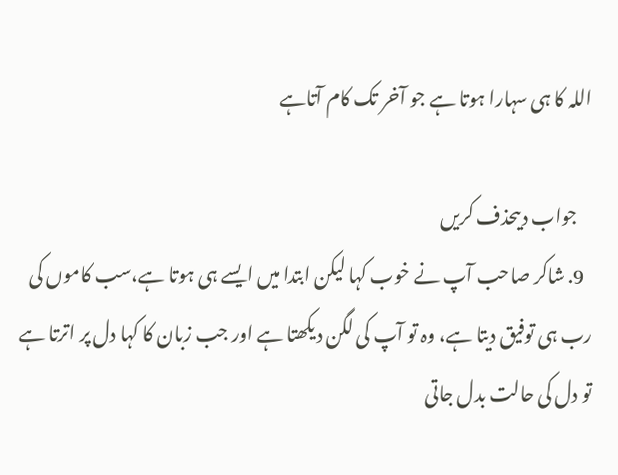اللہ کا ہی سہارا ہوتا ہے جو آخر تک کام آتاہے

    جواب دیںحذف کریں
  9. شاکر صاحب آپ نے خوب کہا لیکن ابتدا میں ایسے ہی ہوتا ہے،سب کاموں کی رب ہی توفیق دیتا ہے، وہ تو آپ کی لگن دیکھتا ہے اور جب زبان کا کہا دل پر اترتا ہے تو دل کی حالت بدل جاتی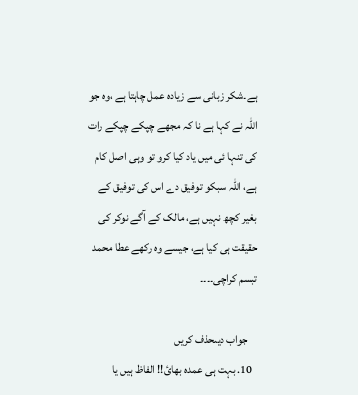ہے۔شکر زبانی سے زیادہ عمل چاہتا ہے ،وہ جو اللہ نے کہا ہے نا کہ مجھے چپکے چپکے رات کی تنہا ئی میں یاد کیا کرو تو وہی اصل کام ہے، اللہ سبکو توفیق دے اس کی توفیق کے بغیر کچھ نہیں ہے، مالک کے آگے نوکر کی حقیقت ہی کیا ہے، جیسے وہ رکھے عطا محمد تبسم کراچی۔۔۔۔

    جواب دیںحذف کریں
  10. بہت ہی عمدہ بھائ!! الفاظ ہیں یا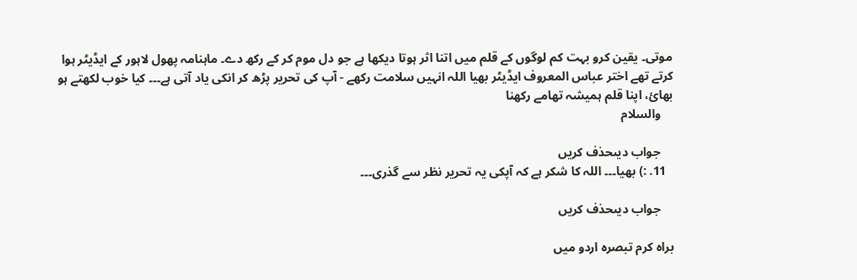موتی۔ یقین کرو بہت کم لوگوں کے قلم میں اتنا اثر ہوتا دیکھا ہے جو دل موم کر کے رکھ دے۔ ماہنامہ پھول لاہور کے ایڈیٹر ہوا کرتے تھے اختر عباس المعروف ایڈیٹر بھیا اللہ انہیں سلامت رکھے - آپ کی تحریر پڑھ کر انکی یاد آتی ہے۔۔۔ کیا خوب لکھتے ہو بھائ، اپنا قلم ہمیشہ تھامے رکھنا
    والسلام

    جواب دیںحذف کریں
  11. :) بھیا۔۔۔ اللہ کا شکر ہے کہ آپکی یہ تحریر نظر سے گذری۔۔۔

    جواب دیںحذف کریں

براہ کرم تبصرہ اردو میں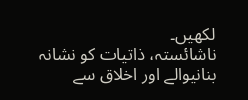لکھیں۔
ناشائستہ، ذاتیات کو نشانہ بنانیوالے اور اخلاق سے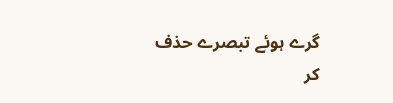گرے ہوئے تبصرے حذف کر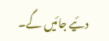دئیے جائیں گے۔